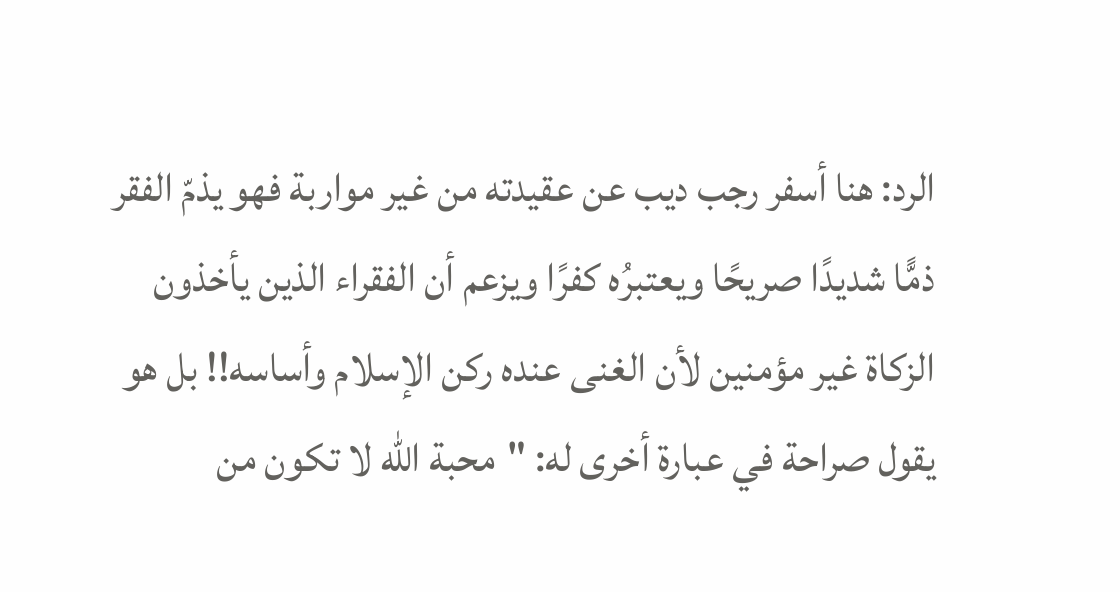الرد: هنا أسفر رجب ديب عن عقيدته من غير مواربة فهو يذمّ الفقر ذمًّا شديدًا صريحًا ويعتبرُه كفرًا ويزعم أن الفقراء الذين يأخذون الزكاة غير مؤمنين لأن الغنى عنده ركن الإسلام وأساسه!! بل هو يقول صراحة في عبارة أخرى له: "محبة الله لا تكون من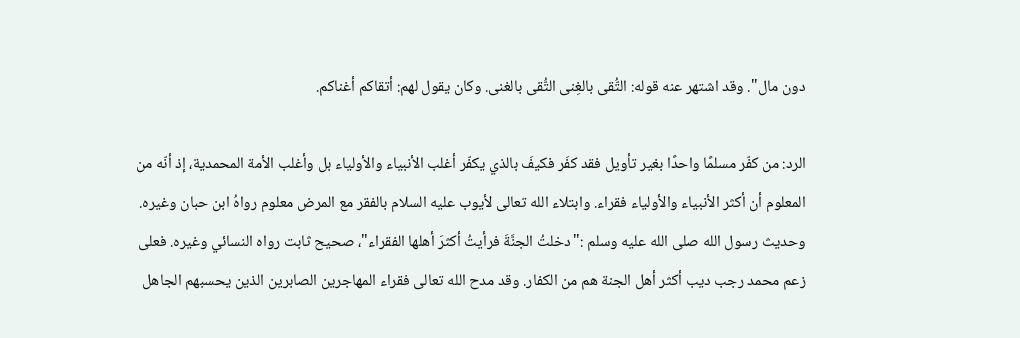دون مال". وقد اشتهر عنه قوله: التُّقى بالغِنى التُّقى بالغنى. وكان يقول لهم: أتقاكم أغناكم.

الرد: من كفّر مسلمًا واحدًا بغير تأويل فقد كفَر فكيفَ بالذي يكفّر أغلب الأنبياء والأولياء بل وأغلب الأمة المحمدية، إذ أنّه من المعلوم أن أكثر الأنبياء والأولياء فقراء. وابتلاء الله تعالى لأيوب عليه السلام بالفقر مع المرض معلوم رواهُ ابن حبان وغيره. وحديث رسول الله صلى الله عليه وسلم :"دخلتُ الجنَّةَ فرأيتُ أكثرَ أهلها الفقراء"، صحيح ثابت رواه النسائي وغيره. فعلى زعم محمد رجب ديب أكثر أهل الجنة هم من الكفار. وقد مدح الله تعالى فقراء المهاجرين الصابرين الذين يحسبهم الجاهل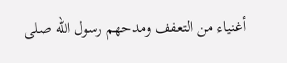أغنياء من التعفف ومدحهم رسول الله صلى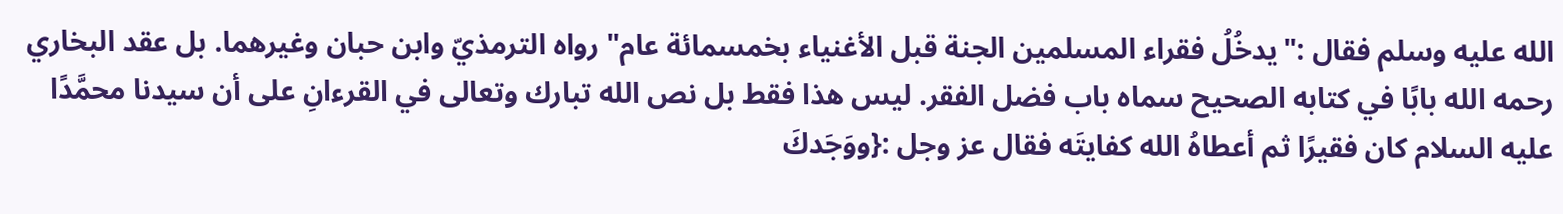الله عليه وسلم فقال :"يدخُلُ فقراء المسلمين الجنة قبل الأغنياء بخمسمائة عام" رواه الترمذيّ وابن حبان وغيرهما. بل عقد البخاري رحمه الله بابًا في كتابه الصحيح سماه باب فضل الفقر. ليس هذا فقط بل نص الله تبارك وتعالى في القرءانِ على أن سيدنا محمَّدًا عليه السلام كان فقيرًا ثم أعطاهُ الله كفايتَه فقال عز وجل :{ووَجَدكَ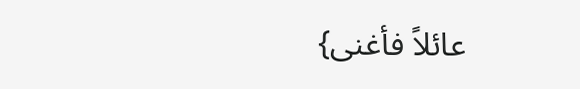عائلاً فأغنى}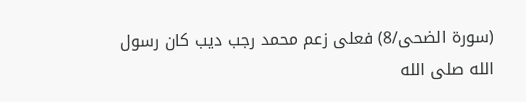(سورة الضحى/8) فعلى زعم محمد رجب ديب كان رسول الله صلى الله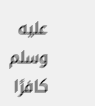عليه وسلم كافرًا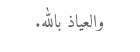والعياذ بالله.